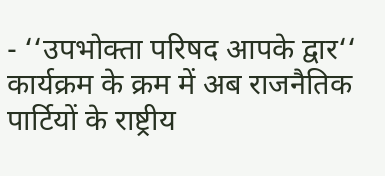- ‘‘उपभोक्ता परिषद आपके द्वार‘‘ कार्यक्रम के क्रम में अब राजनैतिक पार्टियों के राष्ट्रीय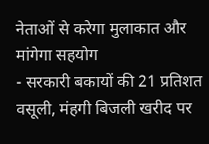नेताओं से करेगा मुलाकात और मांगेगा सहयोग
- सरकारी बकायों की 21 प्रतिशत वसूली, मंहगी बिजली खरीद पर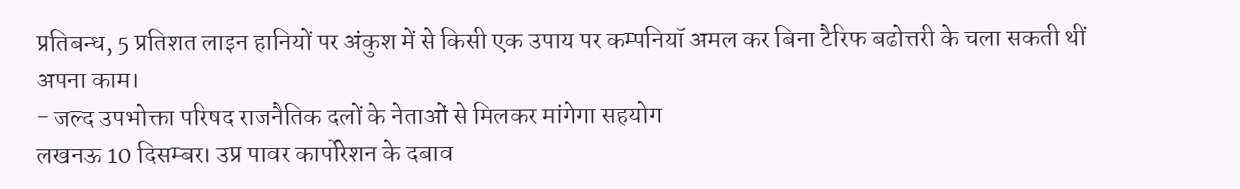प्रतिबन्ध, 5 प्रतिशत लाइन हानियों पर अंकुश में से किसी एक उपाय पर कम्पनियॉ अमल कर बिना टैरिफ बढोत्तरी के चला सकती थीं अपना काम।
- जल्द उपभोक्ता परिषद राजनैतिक दलों के नेताओं से मिलकर मांगेगा सहयोग
लखनऊ 10 दिसम्बर। उप्र पावर कार्पोरेशन के दबाव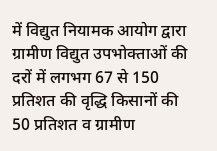में विद्युत नियामक आयोग द्वारा ग्रामीण विद्युत उपभोक्ताओं की दरों में लगभग 67 से 150 प्रतिशत की वृद्धि किसानों की 50 प्रतिशत व ग्रामीण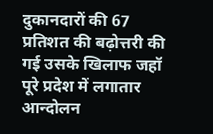दुकानदारों की 67 प्रतिशत की बढ़ोत्तरी की गई उसके खिलाफ जहॉ पूरे प्रदेश में लगातार आन्दोलन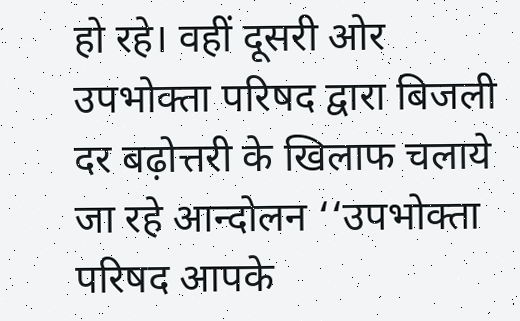हो रहे। वहीं दूसरी ओर उपभोक्ता परिषद द्वारा बिजली दर बढ़ोत्तरी के खिलाफ चलाये जा रहे आन्दोलन ‘‘उपभोक्ता परिषद आपके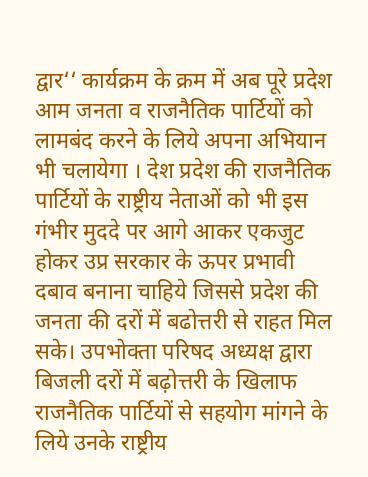द्वार‘‘ कार्यक्रम के क्रम में अब पूरे प्रदेश आम जनता व राजनैतिक पार्टियों को लामबंद करने के लिये अपना अभियान भी चलायेगा । देश प्रदेश की राजनैतिक पार्टियों के राष्ट्रीय नेताओं को भी इस गंभीर मुददे पर आगे आकर एकजुट होकर उप्र सरकार के ऊपर प्रभावी दबाव बनाना चाहिये जिससे प्रदेश की जनता की दरों में बढोत्तरी से राहत मिल सके। उपभोक्ता परिषद अध्यक्ष द्वारा बिजली दरों में बढ़ोत्तरी के खिलाफ राजनैतिक पार्टियों से सहयोग मांगने के लिये उनके राष्ट्रीय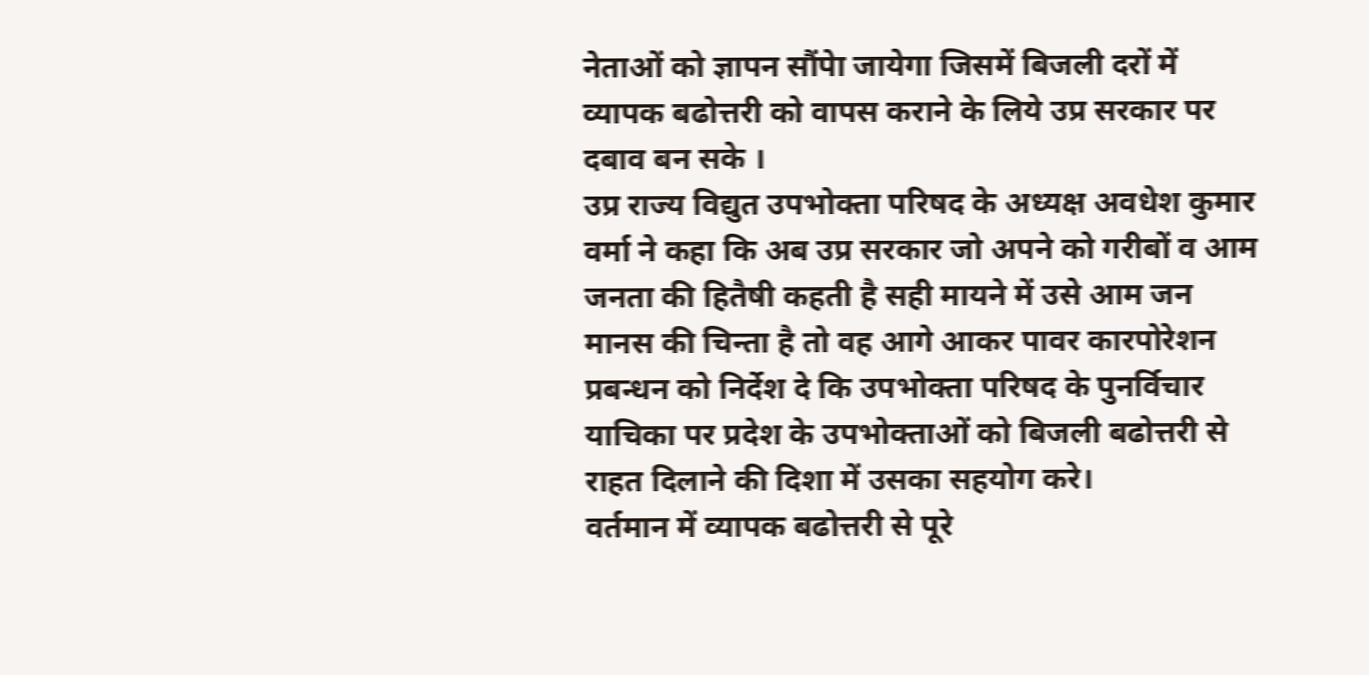नेताओं को ज्ञापन सौंपेा जायेगा जिसमें बिजली दरों में व्यापक बढोत्तरी को वापस कराने के लिये उप्र सरकार पर दबाव बन सके ।
उप्र राज्य विद्युत उपभोक्ता परिषद के अध्यक्ष अवधेश कुमार वर्मा ने कहा कि अब उप्र सरकार जो अपने को गरीबों व आम जनता की हितैषी कहती है सही मायने में उसे आम जन मानस की चिन्ता है तो वह आगे आकर पावर कारपोरेशन प्रबन्धन को निर्देश दे कि उपभोक्ता परिषद के पुनर्विचार याचिका पर प्रदेश के उपभोक्ताओं को बिजली बढोत्तरी से राहत दिलाने की दिशा में उसका सहयोग करे।
वर्तमान में व्यापक बढोत्तरी से पूरे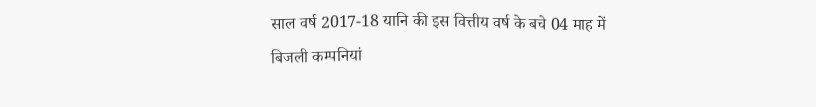साल वर्ष 2017-18 यानि की इस वित्तीय वर्ष के बचे 04 माह में बिजली कम्पनियां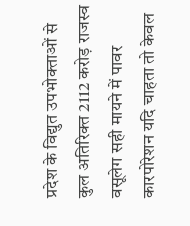प्रदेश के विद्युत उपभोक्ताओं से कुल अतिरिक्त 2112 करोड़ राजस्व वसूलेग सही मायने में पावर कारपोरेशन यदि चाहता तो केवल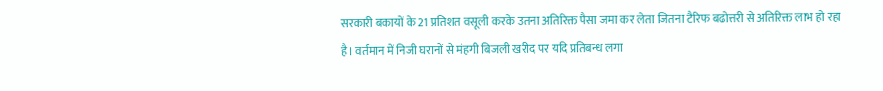सरकारी बकायों के 21 प्रतिशत वसूली करके उतना अतिरिक्त पैसा जमा कर लेता जितना टैरिफ बढोत्तरी से अतिरिक्त लाभ हो रहा है। वर्तमान में निजी घरानों से मंहगी बिजली खरीद पर यदि प्रतिबन्ध लगा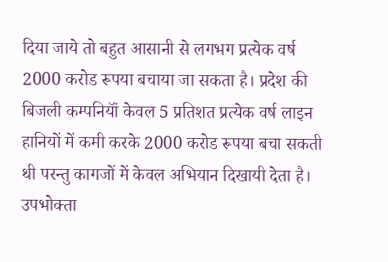दिया जाये तो बहुत आसानी से लगभग प्रत्येक वर्ष 2000 करोड रूपया बचाया जा सकता है। प्रदेश की बिजली कम्पनियॉं केवल 5 प्रतिशत प्रत्येक वर्ष लाइन हानियों में कमी करके 2000 करोड रूपया बचा सकती थी परन्तु कागजों में केवल अभियान दिखायी देता है।
उपभोक्ता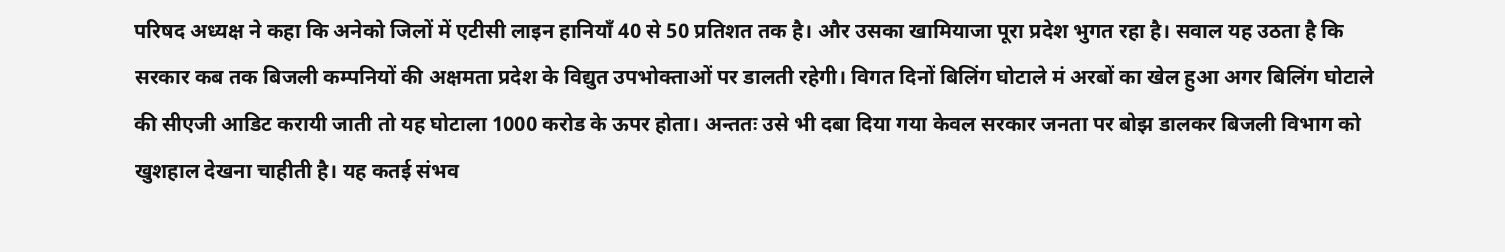परिषद अध्यक्ष ने कहा कि अनेको जिलों में एटीसी लाइन हानियॉं 40 से 50 प्रतिशत तक है। और उसका खामियाजा पूरा प्रदेश भुगत रहा है। सवाल यह उठता है कि सरकार कब तक बिजली कम्पनियों की अक्षमता प्रदेश के विद्युत उपभोक्ताओं पर डालती रहेगी। विगत दिनों बिलिंग घोटाले मं अरबों का खेल हुआ अगर बिलिंग घोटाले की सीएजी आडिट करायी जाती तो यह घोटाला 1000 करोड के ऊपर होता। अन्ततः उसे भी दबा दिया गया केवल सरकार जनता पर बोझ डालकर बिजली विभाग को खुशहाल देखना चाहीती है। यह कतई संभव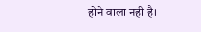होने वाला नही है।